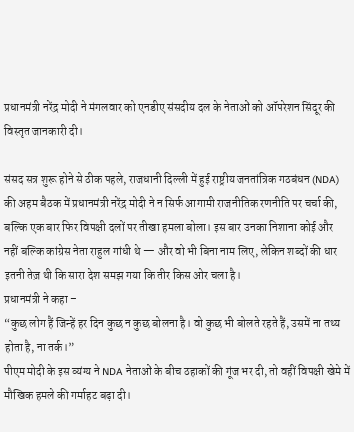प्रधानमंत्री नरेंद्र मोदी ने मंगलवार को एनडीए संसदीय दल के नेताओं को ऑपरेशन सिंदूर की विस्तृत जानकारी दी।

संसद सत्र शुरू होने से ठीक पहले, राजधानी दिल्ली में हुई राष्ट्रीय जनतांत्रिक गठबंधन (NDA) की अहम बैठक में प्रधानमंत्री नरेंद्र मोदी ने न सिर्फ आगामी राजनीतिक रणनीति पर चर्चा की, बल्कि एक बार फिर विपक्षी दलों पर तीखा हमला बोला। इस बार उनका निशाना कोई और नहीं बल्कि कांग्रेस नेता राहुल गांधी थे — और वो भी बिना नाम लिए, लेकिन शब्दों की धार इतनी तेज़ थी कि सारा देश समझ गया कि तीर किस ओर चला है।
प्रधानमंत्री ने कहा –
“कुछ लोग हैं जिन्हें हर दिन कुछ न कुछ बोलना है। वो कुछ भी बोलते रहते हैं, उसमें ना तथ्य होता है, ना तर्क।”
पीएम मोदी के इस व्यंग्य ने NDA नेताओं के बीच ठहाकों की गूंज भर दी, तो वहीं विपक्षी खेमे में मौखिक हमले की गर्माहट बढ़ा दी।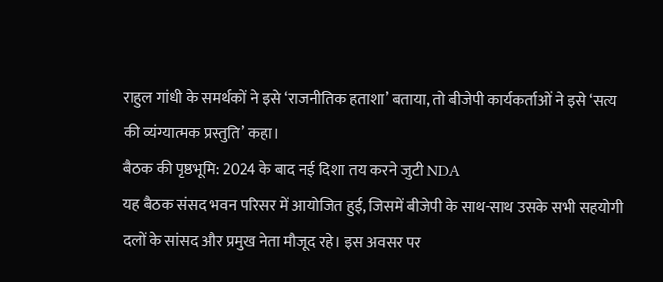राहुल गांधी के समर्थकों ने इसे ‘राजनीतिक हताशा’ बताया, तो बीजेपी कार्यकर्ताओं ने इसे ‘सत्य की व्यंग्यात्मक प्रस्तुति’ कहा।
बैठक की पृष्ठभूमि: 2024 के बाद नई दिशा तय करने जुटी NDA
यह बैठक संसद भवन परिसर में आयोजित हुई, जिसमें बीजेपी के साथ-साथ उसके सभी सहयोगी दलों के सांसद और प्रमुख नेता मौजूद रहे। इस अवसर पर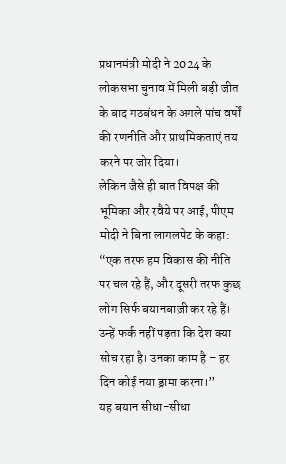प्रधानमंत्री मोदी ने 2024 के लोकसभा चुनाव में मिली बड़ी जीत के बाद गठबंधन के अगले पांच वर्षों की रणनीति और प्राथमिकताएं तय करने पर जोर दिया।
लेकिन जैसे ही बात विपक्ष की भूमिका और रवैये पर आई, पीएम मोदी ने बिना लागलपेट के कहा:
“एक तरफ हम विकास की नीति पर चल रहे हैं, और दूसरी तरफ कुछ लोग सिर्फ बयानबाज़ी कर रहे हैं। उन्हें फर्क नहीं पड़ता कि देश क्या सोच रहा है। उनका काम है – हर दिन कोई नया ड्रामा करना।”
यह बयान सीधा-सीधा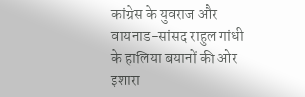कांग्रेस के युवराज और वायनाड-सांसद राहुल गांधी के हालिया बयानों की ओर इशारा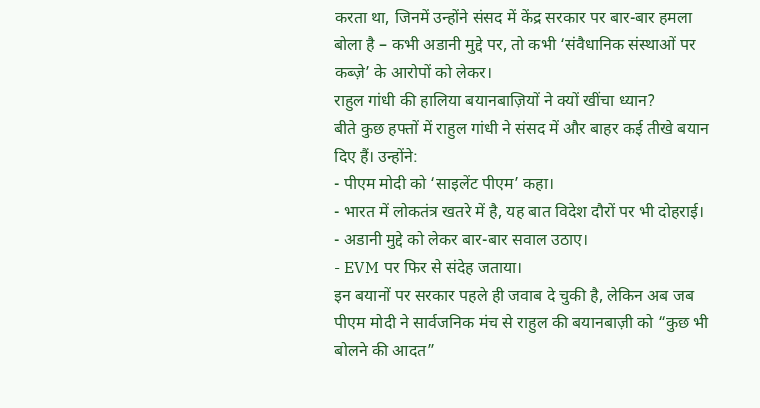करता था, जिनमें उन्होंने संसद में केंद्र सरकार पर बार-बार हमला बोला है – कभी अडानी मुद्दे पर, तो कभी ‘संवैधानिक संस्थाओं पर कब्ज़े’ के आरोपों को लेकर।
राहुल गांधी की हालिया बयानबाज़ियों ने क्यों खींचा ध्यान?
बीते कुछ हफ्तों में राहुल गांधी ने संसद में और बाहर कई तीखे बयान दिए हैं। उन्होंने:
- पीएम मोदी को ‘साइलेंट पीएम’ कहा।
- भारत में लोकतंत्र खतरे में है, यह बात विदेश दौरों पर भी दोहराई।
- अडानी मुद्दे को लेकर बार-बार सवाल उठाए।
- EVM पर फिर से संदेह जताया।
इन बयानों पर सरकार पहले ही जवाब दे चुकी है, लेकिन अब जब पीएम मोदी ने सार्वजनिक मंच से राहुल की बयानबाज़ी को “कुछ भी बोलने की आदत”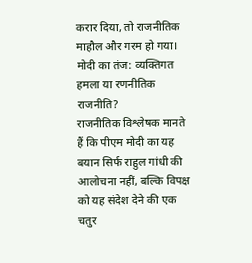करार दिया, तो राजनीतिक माहौल और गरम हो गया।
मोदी का तंज: व्यक्तिगत हमला या रणनीतिक राजनीति?
राजनीतिक विश्लेषक मानते हैं कि पीएम मोदी का यह बयान सिर्फ राहुल गांधी की आलोचना नहीं, बल्कि विपक्ष को यह संदेश देने की एक चतुर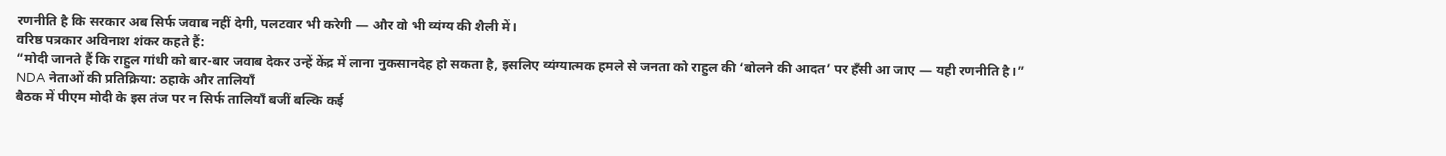रणनीति है कि सरकार अब सिर्फ जवाब नहीं देगी, पलटवार भी करेगी — और वो भी व्यंग्य की शैली में।
वरिष्ठ पत्रकार अविनाश शंकर कहते हैं:
“मोदी जानते हैं कि राहुल गांधी को बार-बार जवाब देकर उन्हें केंद्र में लाना नुकसानदेह हो सकता है, इसलिए व्यंग्यात्मक हमले से जनता को राहुल की ‘बोलने की आदत’ पर हँसी आ जाए — यही रणनीति है।”
NDA नेताओं की प्रतिक्रिया: ठहाके और तालियाँ
बैठक में पीएम मोदी के इस तंज पर न सिर्फ तालियाँ बजीं बल्कि कई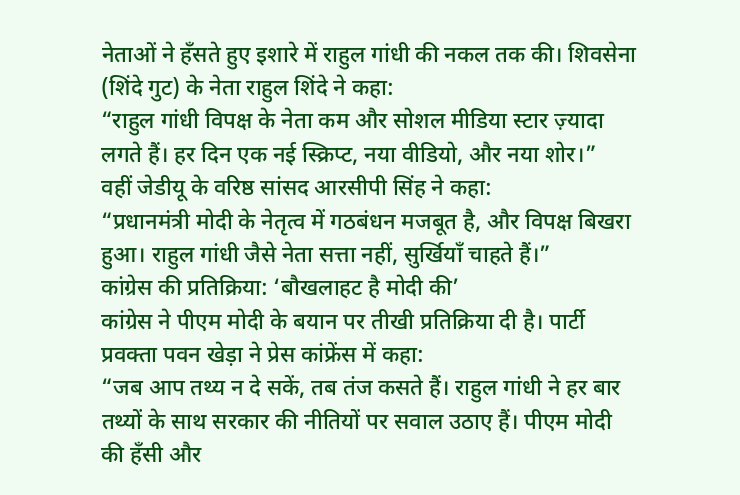नेताओं ने हँसते हुए इशारे में राहुल गांधी की नकल तक की। शिवसेना (शिंदे गुट) के नेता राहुल शिंदे ने कहा:
“राहुल गांधी विपक्ष के नेता कम और सोशल मीडिया स्टार ज़्यादा लगते हैं। हर दिन एक नई स्क्रिप्ट, नया वीडियो, और नया शोर।”
वहीं जेडीयू के वरिष्ठ सांसद आरसीपी सिंह ने कहा:
“प्रधानमंत्री मोदी के नेतृत्व में गठबंधन मजबूत है, और विपक्ष बिखरा हुआ। राहुल गांधी जैसे नेता सत्ता नहीं, सुर्खियाँ चाहते हैं।”
कांग्रेस की प्रतिक्रिया: ‘बौखलाहट है मोदी की’
कांग्रेस ने पीएम मोदी के बयान पर तीखी प्रतिक्रिया दी है। पार्टी प्रवक्ता पवन खेड़ा ने प्रेस कांफ्रेंस में कहा:
“जब आप तथ्य न दे सकें, तब तंज कसते हैं। राहुल गांधी ने हर बार तथ्यों के साथ सरकार की नीतियों पर सवाल उठाए हैं। पीएम मोदी की हँसी और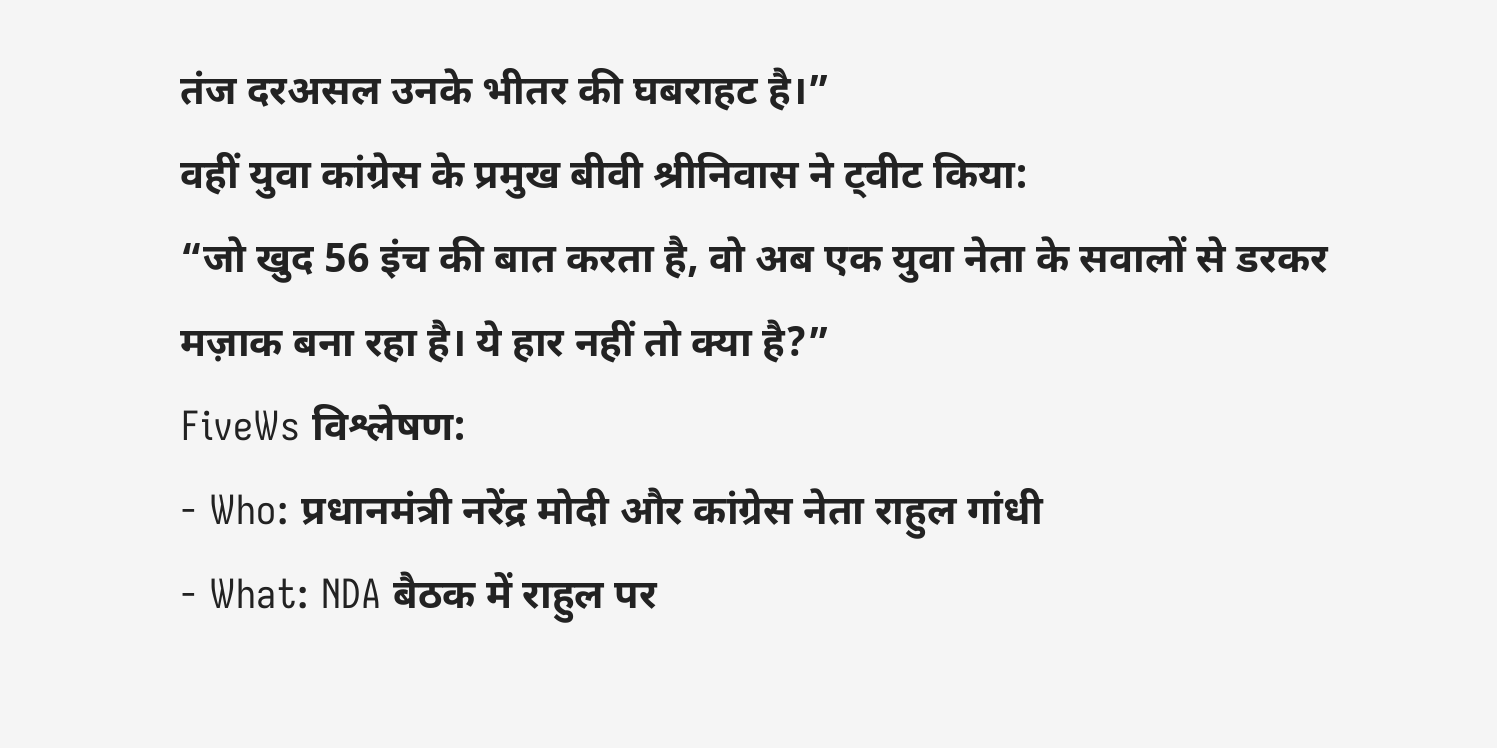तंज दरअसल उनके भीतर की घबराहट है।”
वहीं युवा कांग्रेस के प्रमुख बीवी श्रीनिवास ने ट्वीट किया:
“जो खुद 56 इंच की बात करता है, वो अब एक युवा नेता के सवालों से डरकर मज़ाक बना रहा है। ये हार नहीं तो क्या है?”
FiveWs विश्लेषण:
- Who: प्रधानमंत्री नरेंद्र मोदी और कांग्रेस नेता राहुल गांधी
- What: NDA बैठक में राहुल पर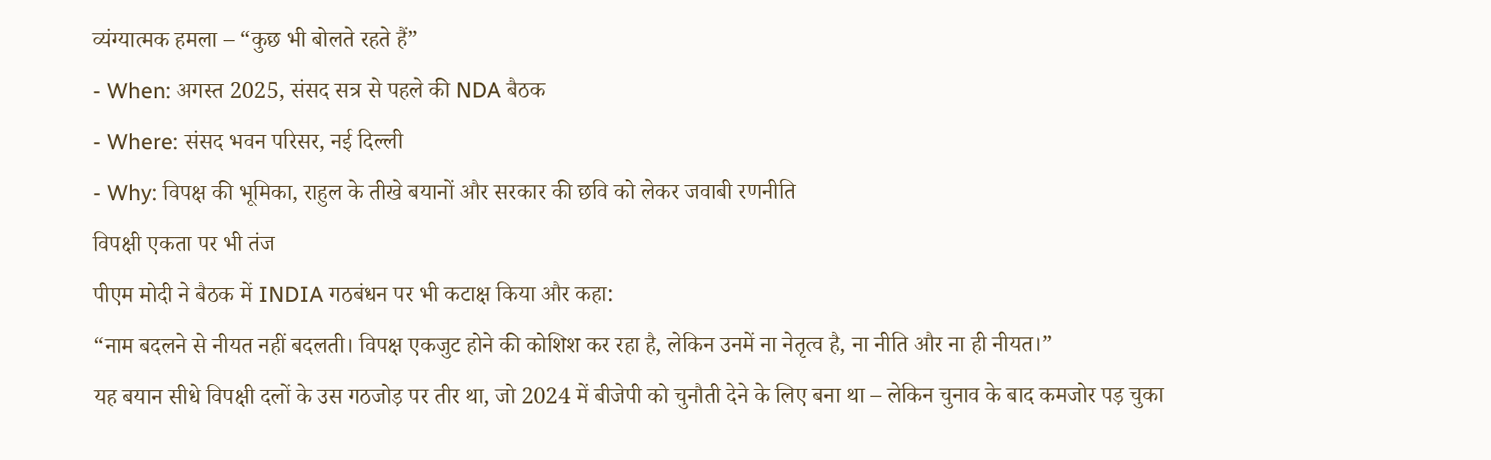व्यंग्यात्मक हमला – “कुछ भी बोलते रहते हैं”
- When: अगस्त 2025, संसद सत्र से पहले की NDA बैठक
- Where: संसद भवन परिसर, नई दिल्ली
- Why: विपक्ष की भूमिका, राहुल के तीखे बयानों और सरकार की छवि को लेकर जवाबी रणनीति
विपक्षी एकता पर भी तंज
पीएम मोदी ने बैठक में INDIA गठबंधन पर भी कटाक्ष किया और कहा:
“नाम बदलने से नीयत नहीं बदलती। विपक्ष एकजुट होने की कोशिश कर रहा है, लेकिन उनमें ना नेतृत्व है, ना नीति और ना ही नीयत।”
यह बयान सीधे विपक्षी दलों के उस गठजोड़ पर तीर था, जो 2024 में बीजेपी को चुनौती देने के लिए बना था – लेकिन चुनाव के बाद कमजोर पड़ चुका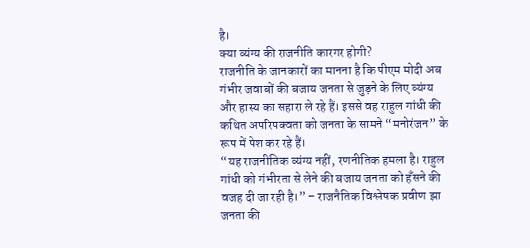है।
क्या व्यंग्य की राजनीति कारगर होगी?
राजनीति के जानकारों का मानना है कि पीएम मोदी अब गंभीर जवाबों की बजाय जनता से जुड़ने के लिए व्यंग्य और हास्य का सहारा ले रहे हैं। इससे वह राहुल गांधी की कथित अपरिपक्वता को जनता के सामने “मनोरंजन” के रूप में पेश कर रहे हैं।
“यह राजनीतिक व्यंग्य नहीं, रणनीतिक हमला है। राहुल गांधी को गंभीरता से लेने की बजाय जनता को हँसने की वजह दी जा रही है।” – राजनैतिक विश्लेषक प्रवीण झा
जनता की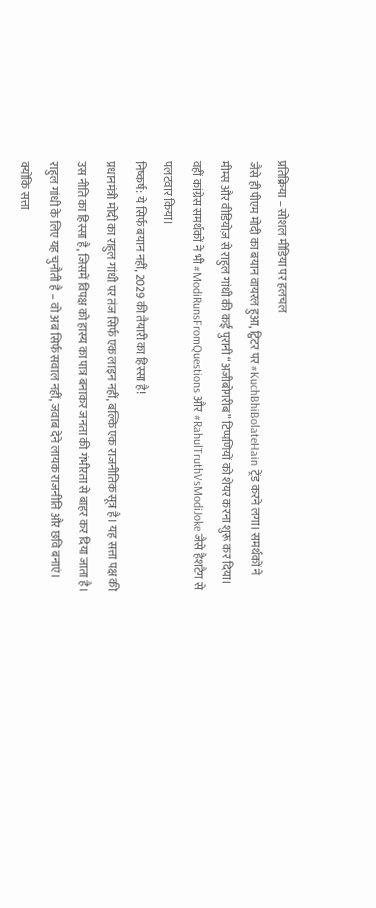प्रतिक्रिया – सोशल मीडिया पर हलचल
जैसे ही पीएम मोदी का बयान वायरल हुआ, ट्विटर पर #KuchBhiBolateHain ट्रेंड करने लगा। समर्थकों ने मीम्स और वीडियोज़ से राहुल गांधी की कई पुरानी “अजीबोगरीब” टिप्पणियों को शेयर करना शुरू कर दिया।
वहीं कांग्रेस समर्थकों ने भी #ModiRunsFromQuestions और #RahulTruthVsModiJoke जैसे हैशटैग से पलटवार किया।
निष्कर्ष: ये सिर्फ बयान नहीं, 2029 की तैयारी का हिस्सा है!
प्रधानमंत्री मोदी का राहुल गांधी पर तंज सिर्फ एक लाइन नहीं, बल्कि एक राजनीतिक सूत्र है। यह सत्ता पक्ष की उस नीति का हिस्सा है, जिसमें विपक्ष को हास्य का पात्र बनाकर जनता की गंभीरता से बाहर कर दिया जाता है।
राहुल गांधी के लिए यह चुनौती है – वो अब सिर्फ सवाल नहीं, जवाब देने लायक राजनीति और छवि बनाएं। क्योंकि सत्ता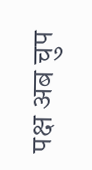पक्ष अब चुप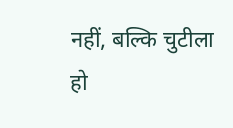नहीं, बल्कि चुटीला हो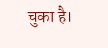चुका है।